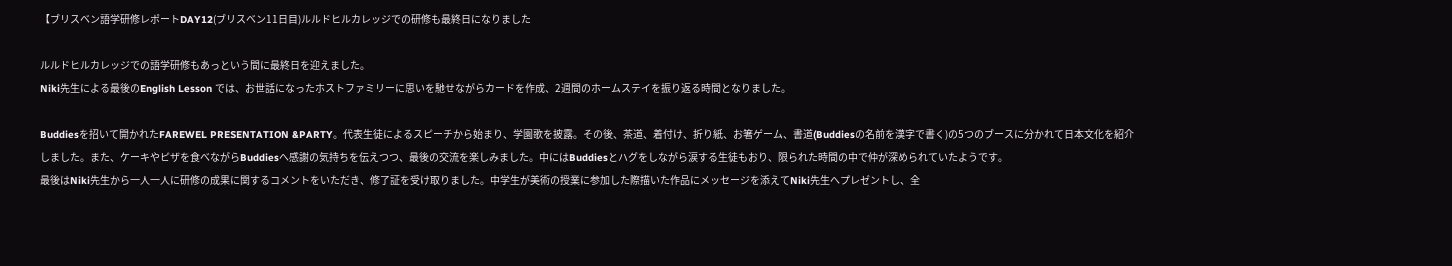【ブリスベン語学研修レポートDAY12(ブリスベン11日目)ルルドヒルカレッジでの研修も最終日になりました

ルルドヒルカレッジでの語学研修もあっという間に最終日を迎えました。
Niki先生による最後のEnglish Lesson では、お世話になったホストファミリーに思いを馳せながらカードを作成、2週間のホームステイを振り返る時間となりました。

Buddiesを招いて開かれたFAREWEL PRESENTATION &PARTY。代表生徒によるスピーチから始まり、学園歌を披露。その後、茶道、着付け、折り紙、お箸ゲーム、書道(Buddiesの名前を漢字で書く)の5つのブースに分かれて日本文化を紹介しました。また、ケーキやピザを食べながらBuddiesへ感謝の気持ちを伝えつつ、最後の交流を楽しみました。中にはBuddiesとハグをしながら涙する生徒もおり、限られた時間の中で仲が深められていたようです。
最後はNiki先生から一人一人に研修の成果に関するコメントをいただき、修了証を受け取りました。中学生が美術の授業に参加した際描いた作品にメッセージを添えてNiki先生へプレゼントし、全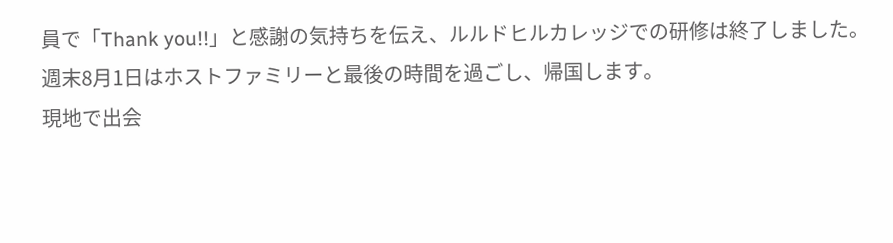員で「Thank you!!」と感謝の気持ちを伝え、ルルドヒルカレッジでの研修は終了しました。
週末8月1日はホストファミリーと最後の時間を過ごし、帰国します。
現地で出会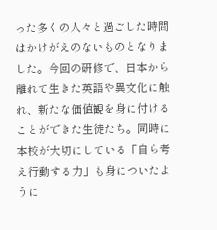った多くの人々と過ごした時間はかけがえのないものとなりました。今回の研修で、日本から離れて生きた英語や異文化に触れ、新たな価値観を身に付けることができた生徒たち。同時に本校が大切にしている「自ら考え行動する力」も身についたように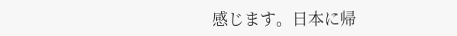感じます。日本に帰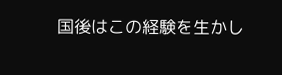国後はこの経験を生かし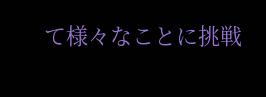て様々なことに挑戦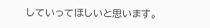していってほしいと思います。